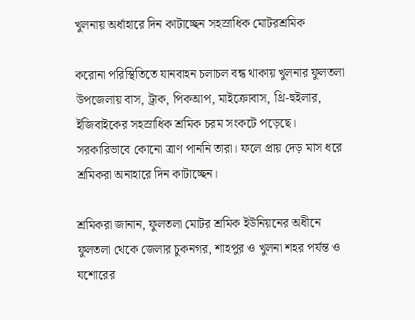খুলনায় অর্ধাহারে দিন কাটাচ্ছেন সহস্রাধিক মোটরশ্রমিক

করোনা পরিস্থিতিতে যানবাহন চলাচল বন্ধ থাকায় খুলনার ফুলতলা উপজেলায় বাস, ট্রাক, পিকআপ, মাইক্রোবাস, থ্রি-হুইলার, ইজিবাইকের সহস্রাধিক শ্রমিক চরম সংকটে পড়েছে। সরকারিভাবে কোনো ত্রাণ পাননি তারা। ফলে প্রায় দেড় মাস ধরে শ্রমিকরা অনাহারে দিন কাটাচ্ছেন।

শ্রমিকরা জানান, ফুলতলা মোটর শ্রমিক ইউনিয়নের অধীনে ফুলতলা থেকে জেলার চুকনগর, শাহপুর ও খুলনা শহর পর্যন্ত ও যশোরের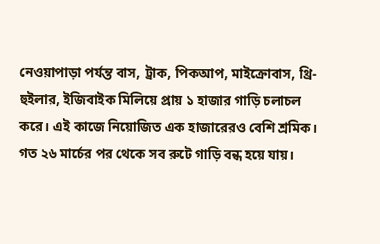নেওয়াপাড়া পর্যন্ত বাস, ট্রাক, পিকআপ, মাইক্রোবাস, থ্রি-হুইলার, ইজিবাইক মিলিয়ে প্রায় ১ হাজার গাড়ি চলাচল করে। এই কাজে নিয়োজিত এক হাজারেরও বেশি শ্রমিক। গত ২৬ মার্চের পর থেকে সব রুটে গাড়ি বন্ধ হয়ে যায়।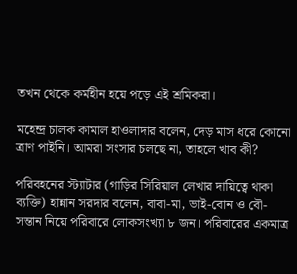তখন থেকে কর্মহীন হয়ে পড়ে এই শ্রমিকরা।

মহেন্দ্র চালক কামাল হাওলাদার বলেন, দেড় মাস ধরে কোনো ত্রাণ পাইনি। আমরা সংসার চলছে না, তাহলে খাব কী?

পরিবহনের স্ট্যাটার (গাড়ির সিরিয়াল লেখার দায়িত্বে থাকা ব্যক্তি) হান্নান সরদার বলেন, বাবা-মা, ভাই-বোন ও বৌ-সন্তান নিয়ে পরিবারে লোকসংখ্যা ৮ জন। পরিবারের একমাত্র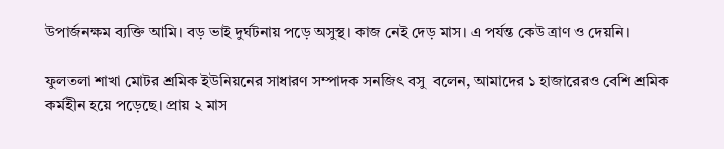উপার্জনক্ষম ব্যক্তি আমি। বড় ভাই দুর্ঘটনায় পড়ে অসুস্থ। কাজ নেই দেড় মাস। এ পর্যন্ত কেউ ত্রাণ ও দেয়নি।

ফুলতলা শাখা মোটর শ্রমিক ইউনিয়নের সাধারণ সম্পাদক সনজিৎ বসু  বলেন, আমাদের ১ হাজারেরও বেশি শ্রমিক কর্মহীন হয়ে পড়েছে। প্রায় ২ মাস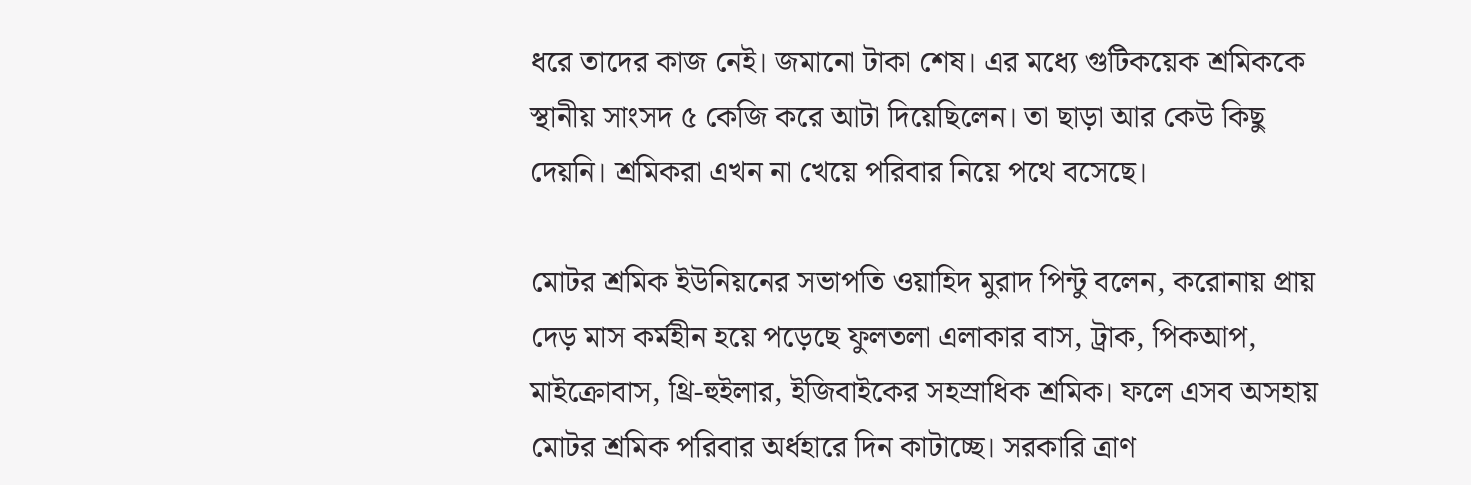ধরে তাদের কাজ নেই। জমানো টাকা শেষ। এর মধ্যে গুটিকয়েক শ্রমিককে স্থানীয় সাংসদ ৫ কেজি করে আটা দিয়েছিলেন। তা ছাড়া আর কেউ কিছু দেয়নি। শ্রমিকরা এখন না খেয়ে পরিবার নিয়ে পথে বসেছে।

মোটর শ্রমিক ইউনিয়নের সভাপতি ওয়াহিদ মুরাদ পিন্টু বলেন, করোনায় প্রায় দেড় মাস কর্মহীন হয়ে পড়েছে ফুলতলা এলাকার বাস, ট্রাক, পিকআপ, মাইক্রোবাস, থ্রি-হুইলার, ইজিবাইকের সহস্রাধিক শ্রমিক। ফলে এসব অসহায় মোটর শ্রমিক পরিবার অর্ধহারে দিন কাটাচ্ছে। সরকারি ত্রাণ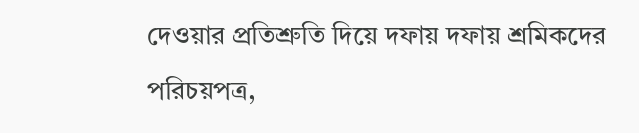দেওয়ার প্রতিশ্রুতি দিয়ে দফায় দফায় শ্রমিকদের পরিচয়পত্র,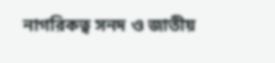নাগরিকত্ব সনদ ও জাতীয়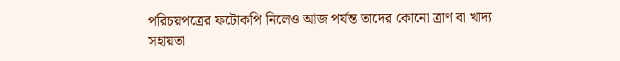পরিচয়পত্রের ফটোকপি নিলেও আজ পর্যন্ত তাদের কোনো ত্রাণ বা খাদ্য সহায়তা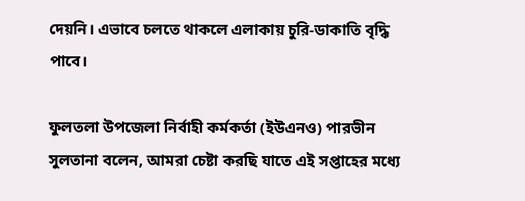দেয়নি। এভাবে চলতে থাকলে এলাকায় চুরি-ডাকাতি বৃদ্ধি পাবে।

ফুলতলা উপজেলা নির্বাহী কর্মকর্তা (ইউএনও) পারভীন সুলতানা বলেন, আমরা চেষ্টা করছি যাতে এই সপ্তাহের মধ্যে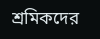শ্রমিকদের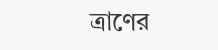ত্রাণের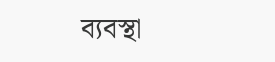ব্যবস্থা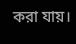করা যায়।